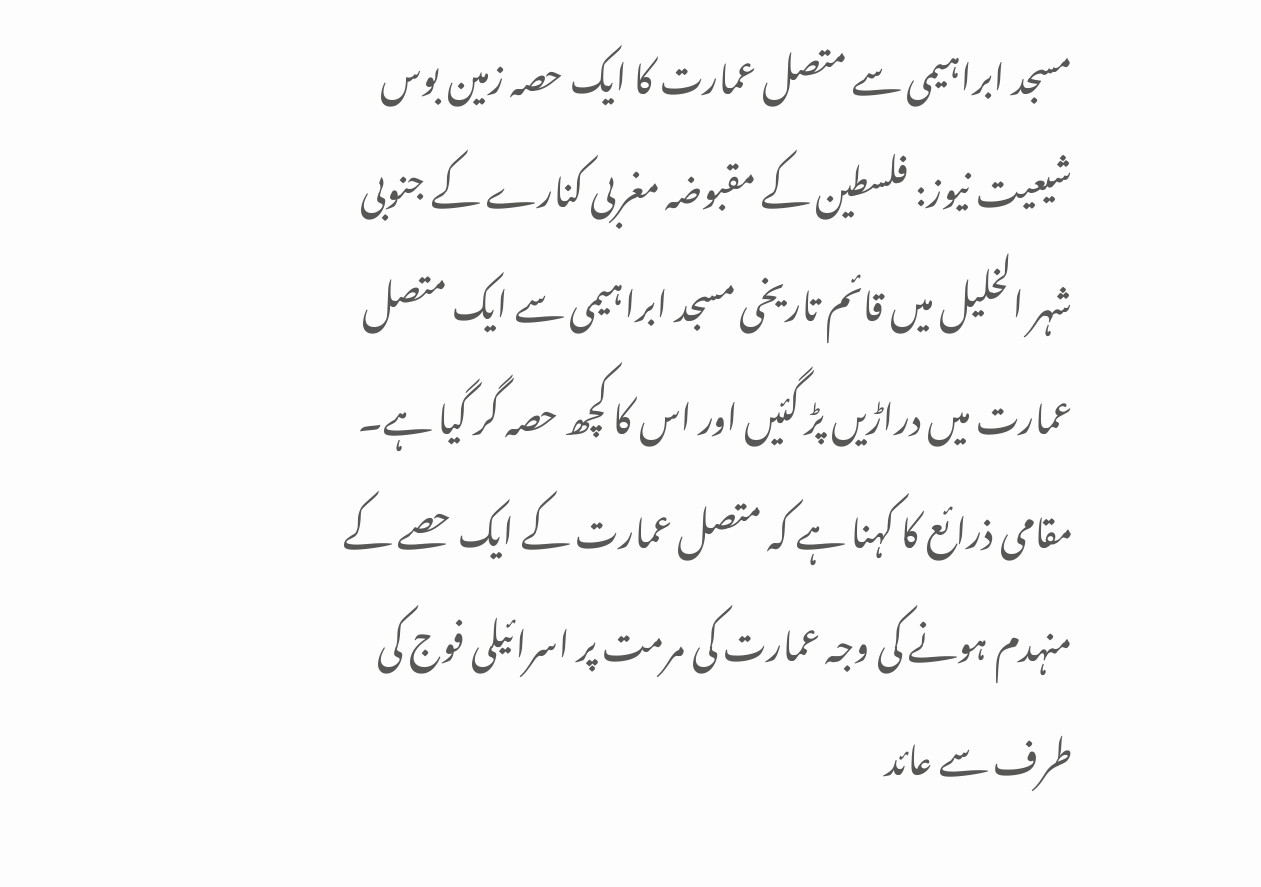مسجد ابراہیمی سے متصل عمارت کا ایک حصہ زمین بوس
شیعیت نیوز: فلسطین کے مقبوضہ مغربی کنارے کے جنوبی شہر الخلیل میں قائم تاریخی مسجد ابراہیمی سے ایک متصل عمارت میں دراڑیں پڑ گئیں اور اس کا کچھ حصہ گر گیا ہے۔
مقامی ذرائع کا کہنا ہے کہ متصل عمارت کے ایک حصے کے منہدم ہونے کی وجہ عمارت کی مرمت پر اسرائیلی فوج کی طرف سے عائد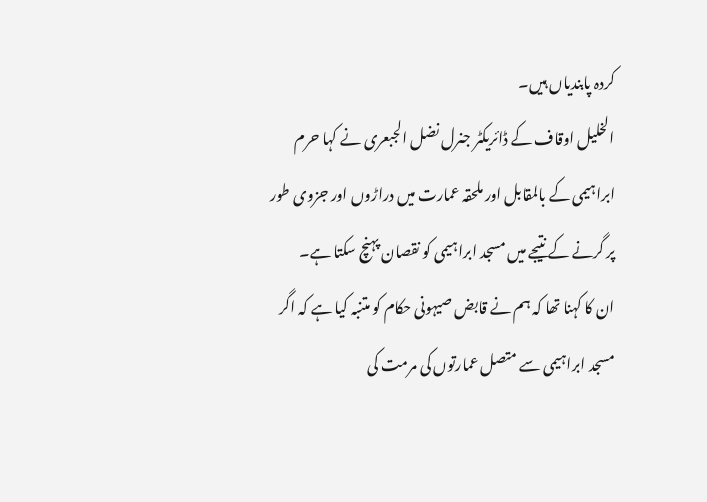کردہ پابندیاں ہیں۔
الخلیل اوقاف کے ڈائریکٹر جنرل نضل الجبعری نے کہا حرم ابراہیمی کے بالمقابل اور ملحقہ عمارت میں دراڑوں اور جزوی طور پر گرنے کے نتیجے میں مسجد ابراہیمی کو نقصان پہنچ سکتا ہے۔
ان کا کہنا تھا کہ ہم نے قابض صیہونی حکام کو متنبہ کیا ہے کہ اگر مسجد ابراہیمی سے متصل عمارتوں کی مرمت کی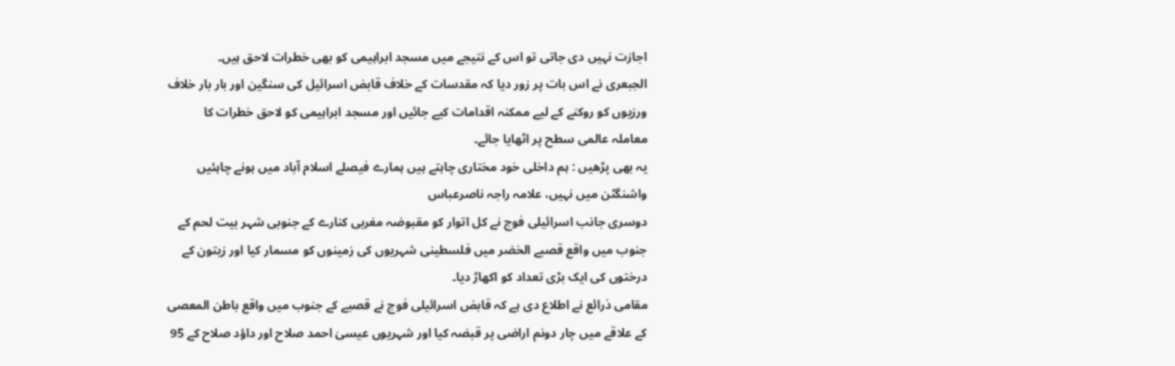اجازت نہیں دی جاتی تو اس کے نتیجے میں مسجد ابراہیمی کو بھی خطرات لاحق ہیں۔
الجبعری نے اس بات پر زور دیا کہ مقدسات کے خلاف قابض اسرائیل کی سنگین اور بار بار خلاف ورزیوں کو روکنے کے لیے ممکنہ اقدامات کیے جائیں اور مسجد ابراہیمی کو لاحق خطرات کا معاملہ عالمی سطح پر اٹھایا جائے۔
یہ بھی پڑھیں : ہم داخلی خود مختاری چاہتے ہیں ہمارے فیصلے اسلام آباد میں ہونے چاہئیں واشنگٹن میں نہیں، علامہ راجہ ناصرعباس
دوسری جانب اسرائیلی فوج نے کل اتوار کو مقبوضہ مغربی کنارے کے جنوبی شہر بیت لحم کے جنوب میں واقع قصبے الخضر میں فلسطینی شہریوں کی زمینوں کو مسمار کیا اور زیتون کے درختوں کی ایک بڑی تعداد کو اکھاڑ دیا۔
مقامی ذرائع نے اطلاع دی ہے کہ قابض اسرائیلی فوج نے قصبے کے جنوب میں واقع باطن المعصی کے علاقے میں چار دونم اراضی پر قبضہ کیا اور شہریوں عیسیٰ احمد صلاح اور داؤد صلاح کے 95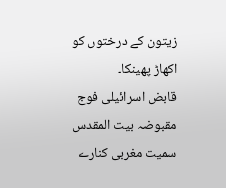زیتون کے درختوں کو اکھاڑ پھینکا۔
قابض اسرائیلی فوج مقبوضہ بیت المقدس سمیت مغربی کنارے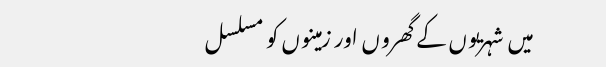میں شہریوں کے گھروں اور زمینوں کو مسلسل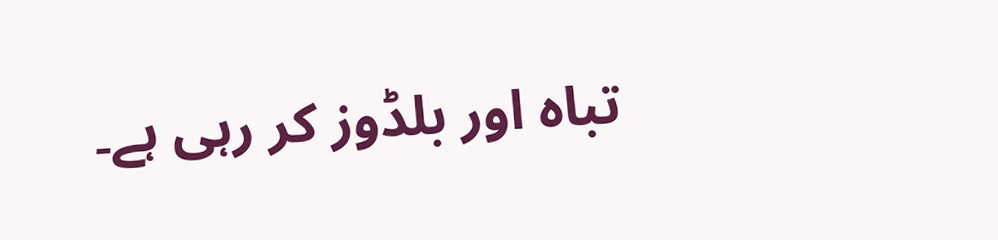تباہ اور بلڈوز کر رہی ہے۔